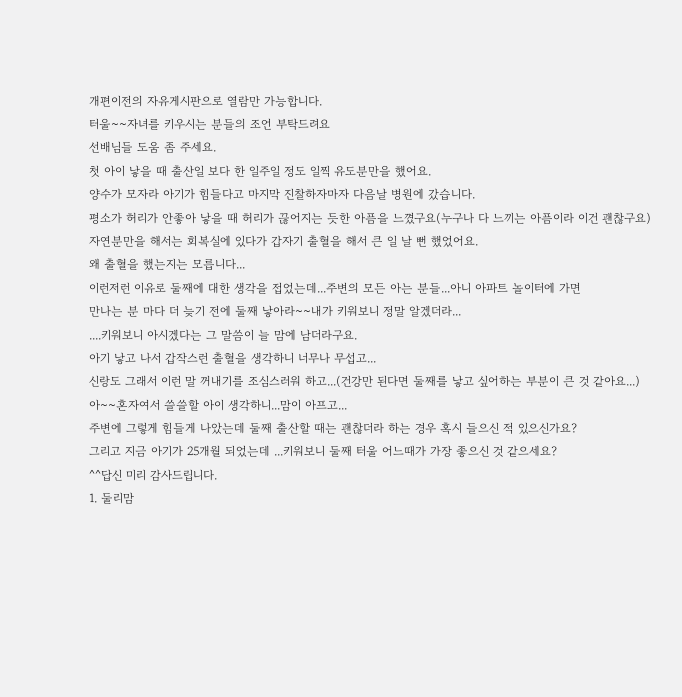개편이전의 자유게시판으로 열람만 가능합니다.
터울~~자녀를 키우시는 분들의 조언 부탁드려요
선배님들 도움 좀 주세요.
첫 아이 낳을 때 출산일 보다 한 일주일 정도 일찍 유도분만을 했어요.
양수가 모자라 아기가 힘들다고 마지막 진찰하자마자 다음날 병원에 갔습니다.
평소가 허리가 안좋아 낳을 때 허리가 끊어지는 듯한 아픔을 느꼈구요(누구나 다 느끼는 아픔이라 이건 괜찮구요)
자연분만을 해서는 회복실에 있다가 갑자기 출혈을 해서 큰 일 날 뻔 했었어요.
왜 출혈을 했는지는 모릅니다...
이런저런 이유로 둘째에 대한 생각을 접었는데...주변의 모든 아는 분들...아니 아파트 놀이터에 가면
만나는 분 마다 더 늦기 전에 둘째 낳아라~~내가 키워보니 정말 알겠더라...
....키워보니 아시겠다는 그 말씀이 늘 맘에 남더라구요.
아기 낳고 나서 갑작스런 출혈을 생각하니 너무나 무섭고...
신랑도 그래서 이런 말 꺼내기를 조심스러워 하고...(건강만 된다면 둘째를 낳고 싶어하는 부분이 큰 것 같아요...)
아~~혼자여서 쓸쓸할 아이 생각하니...맘이 아프고...
주변에 그렇게 힘들게 나았는데 둘째 출산할 때는 괜찮더라 하는 경우 혹시 들으신 적 있으신가요?
그리고 지금 아기가 25개월 되었는데 ...키워보니 둘째 터울 어느때가 가장 좋으신 것 같으세요?
^^답신 미리 감사드립니다.
1. 둘리맘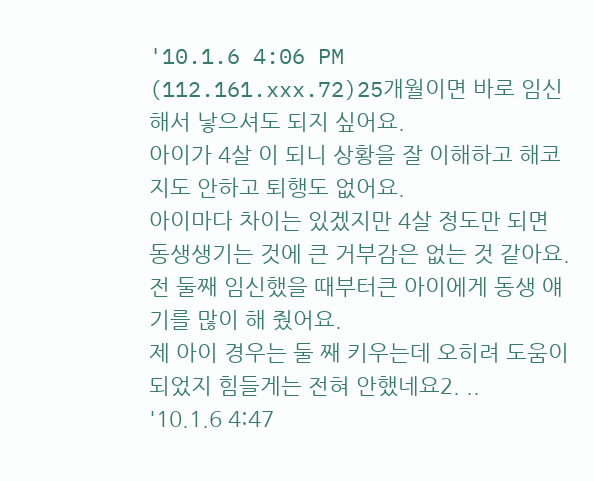'10.1.6 4:06 PM (112.161.xxx.72)25개월이면 바로 임신해서 낳으셔도 되지 싶어요.
아이가 4살 이 되니 상황을 잘 이해하고 해코지도 안하고 퇴행도 없어요.
아이마다 차이는 있겠지만 4살 정도만 되면 동생생기는 것에 큰 거부감은 없는 것 같아요.
전 둘째 임신했을 때부터큰 아이에게 동생 얘기를 많이 해 줬어요.
제 아이 경우는 둘 째 키우는데 오히려 도움이 되었지 힘들게는 전혀 안했네요2. ..
'10.1.6 4:47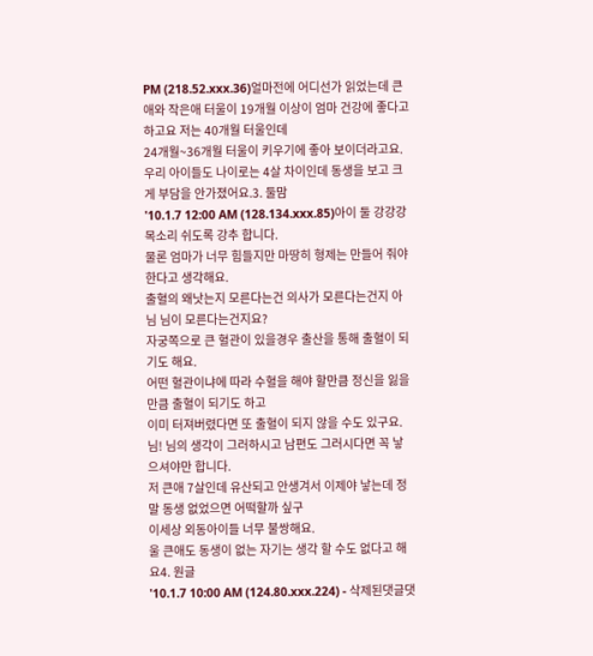PM (218.52.xxx.36)얼마전에 어디선가 읽었는데 큰애와 작은애 터울이 19개월 이상이 엄마 건강에 좋다고 하고요 저는 40개월 터울인데
24개월~36개월 터울이 키우기에 좋아 보이더라고요.
우리 아이들도 나이로는 4살 차이인데 동생을 보고 크게 부담을 안가졌어요.3. 둘맘
'10.1.7 12:00 AM (128.134.xxx.85)아이 둘 강강강 목소리 쉬도록 강추 합니다.
물론 엄마가 너무 힘들지만 마땅히 형제는 만들어 줘야 한다고 생각해요.
출혈의 왜낫는지 모른다는건 의사가 모른다는건지 아님 님이 모른다는건지요?
자궁쪽으로 큰 혈관이 있을경우 출산을 통해 출혈이 되기도 해요.
어떤 혈관이냐에 따라 수혈을 해야 할만큼 정신을 잃을 만큼 출혈이 되기도 하고
이미 터져버렸다면 또 출혈이 되지 않을 수도 있구요.
님! 님의 생각이 그러하시고 남편도 그러시다면 꼭 낳으셔야만 합니다.
저 큰애 7살인데 유산되고 안생겨서 이제야 낳는데 정말 동생 없었으면 어떡할까 싶구
이세상 외동아이들 너무 불쌍해요.
울 큰애도 동생이 없는 자기는 생각 할 수도 없다고 해요4. 원글
'10.1.7 10:00 AM (124.80.xxx.224) - 삭제된댓글댓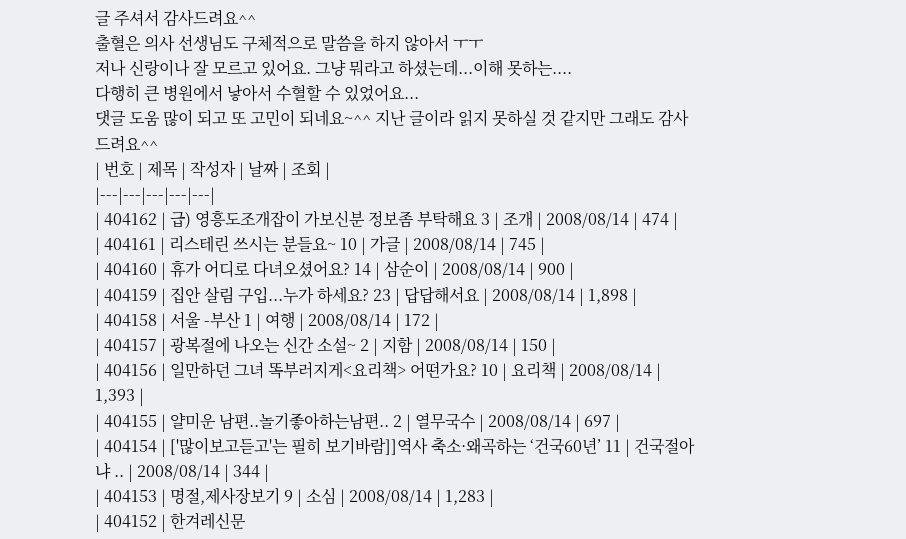글 주셔서 감사드려요^^
출혈은 의사 선생님도 구체적으로 말씀을 하지 않아서 ㅜㅜ
저나 신랑이나 잘 모르고 있어요. 그냥 뭐라고 하셨는데...이해 못하는....
다행히 큰 병원에서 낳아서 수혈할 수 있었어요...
댓글 도움 많이 되고 또 고민이 되네요~^^ 지난 글이라 읽지 못하실 것 같지만 그래도 감사드려요^^
| 번호 | 제목 | 작성자 | 날짜 | 조회 |
|---|---|---|---|---|
| 404162 | 급) 영흥도조개잡이 가보신분 정보좀 부탁해요 3 | 조개 | 2008/08/14 | 474 |
| 404161 | 리스테린 쓰시는 분들요~ 10 | 가글 | 2008/08/14 | 745 |
| 404160 | 휴가 어디로 다녀오셨어요? 14 | 삼순이 | 2008/08/14 | 900 |
| 404159 | 집안 살림 구입...누가 하세요? 23 | 답답해서요 | 2008/08/14 | 1,898 |
| 404158 | 서울 -부산 1 | 여행 | 2008/08/14 | 172 |
| 404157 | 광복절에 나오는 신간 소설~ 2 | 지함 | 2008/08/14 | 150 |
| 404156 | 일만하던 그녀 똑부러지게<요리책> 어떤가요? 10 | 요리책 | 2008/08/14 | 1,393 |
| 404155 | 얄미운 남편..놀기좋아하는남편.. 2 | 열무국수 | 2008/08/14 | 697 |
| 404154 | ['많이보고듣고'는 필히 보기바람]]역사 축소·왜곡하는 ‘건국60년’ 11 | 건국절아냐 .. | 2008/08/14 | 344 |
| 404153 | 명절,제사장보기 9 | 소심 | 2008/08/14 | 1,283 |
| 404152 | 한겨레신문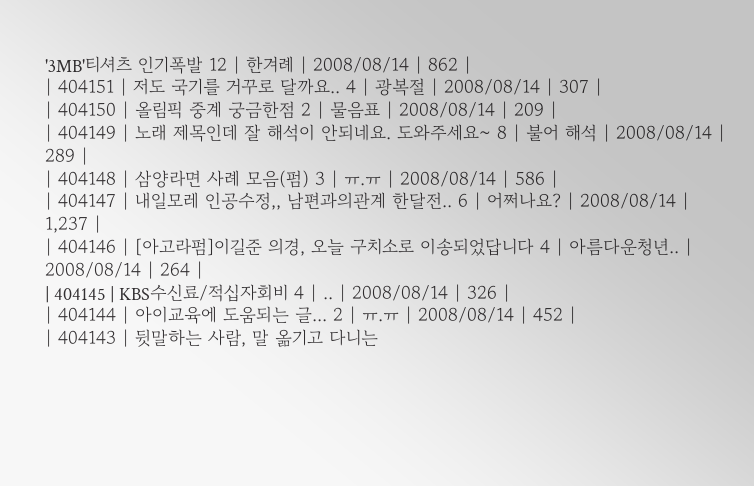'3MB'티셔츠 인기폭발 12 | 한겨례 | 2008/08/14 | 862 |
| 404151 | 저도 국기를 거꾸로 달까요.. 4 | 광복절 | 2008/08/14 | 307 |
| 404150 | 올림픽 중계 궁금한점 2 | 물음표 | 2008/08/14 | 209 |
| 404149 | 노래 제목인데 잘 해석이 안되네요. 도와주세요~ 8 | 불어 해석 | 2008/08/14 | 289 |
| 404148 | 삼양라면 사례 모음(펌) 3 | ㅠ.ㅠ | 2008/08/14 | 586 |
| 404147 | 내일모레 인공수정,, 남편과의관계 한달전.. 6 | 어쩌나요? | 2008/08/14 | 1,237 |
| 404146 | [아고라펌]이길준 의경, 오늘 구치소로 이송되었답니다 4 | 아름다운청년.. | 2008/08/14 | 264 |
| 404145 | KBS수신료/적십자회비 4 | .. | 2008/08/14 | 326 |
| 404144 | 아이교육에 도움되는 글... 2 | ㅠ.ㅠ | 2008/08/14 | 452 |
| 404143 | 뒷말하는 사람, 말 옮기고 다니는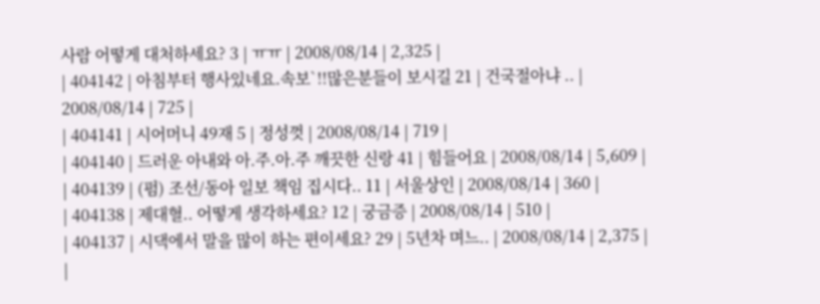사람 어떻게 대처하세요? 3 | ㅠㅠ | 2008/08/14 | 2,325 |
| 404142 | 아침부터 행사있네요.속보`!!많은분들이 보시길 21 | 건국절아냐 .. | 2008/08/14 | 725 |
| 404141 | 시어머니 49재 5 | 정성껏 | 2008/08/14 | 719 |
| 404140 | 드러운 아내와 아.주.아.주 깨끗한 신랑 41 | 힘들어요 | 2008/08/14 | 5,609 |
| 404139 | (펌) 조선/동아 일보 책임 집시다.. 11 | 서울상인 | 2008/08/14 | 360 |
| 404138 | 제대혈.. 어떻게 생각하세요? 12 | 궁금증 | 2008/08/14 | 510 |
| 404137 | 시댁에서 말을 많이 하는 편이세요? 29 | 5년차 며느.. | 2008/08/14 | 2,375 |
|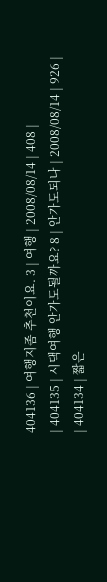404136 | 여행지좀 추천이요. 3 | 여행 | 2008/08/14 | 408 |
| 404135 | 시댁여행 안가도될까요? 8 | 안가도되나 | 2008/08/14 | 926 |
| 404134 | 짧은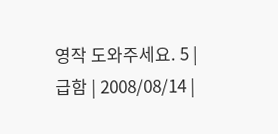영작 도와주세요. 5 | 급함 | 2008/08/14 |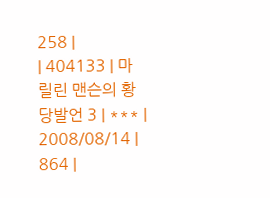258 |
| 404133 | 마릴린 맨슨의 황당발언 3 | *** | 2008/08/14 | 864 |